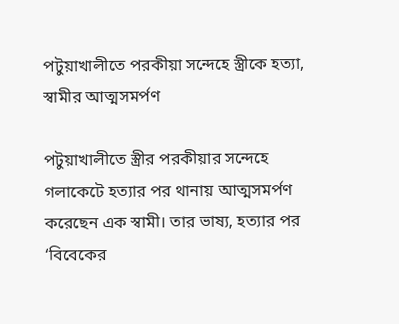পটুয়াখালীতে পরকীয়া সন্দেহে স্ত্রীকে হত্যা, স্বামীর আত্মসমর্পণ

পটুয়াখালীতে স্ত্রীর পরকীয়ার সন্দেহে গলাকেটে হত্যার পর থানায় আত্মসমর্পণ করেছেন এক স্বামী। তার ভাষ্য, হত্যার পর ‘বিবেকের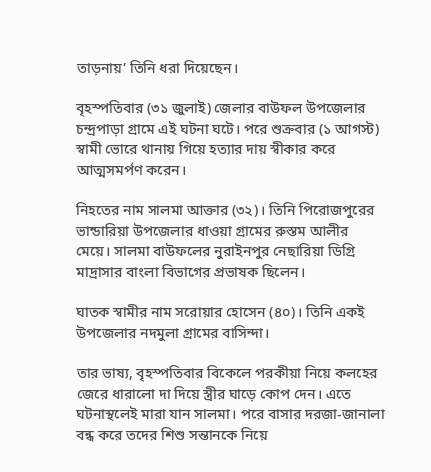তাড়নায়’ তিনি ধরা দিয়েছেন।

বৃহস্পতিবার (৩১ জুলাই) জেলার বাউফল উপজেলার চন্দ্রপাড়া গ্রামে এই ঘটনা ঘটে। পরে শুক্রবার (১ আগস্ট) স্বামী ভোরে থানায় গিয়ে হত্যার দায় স্বীকার করে আত্মসমর্পণ করেন।

নিহতের নাম সালমা আক্তার (৩২)। তিনি পিরোজপুরের ভান্ডারিয়া উপজেলার ধাওয়া গ্রামের রুস্তম আলীর মেয়ে। সালমা বাউফলের নুরাইনপুর নেছারিয়া ডিগ্রি মাদ্রাসার বাংলা বিভাগের প্রভাষক ছিলেন।

ঘাতক স্বামীর নাম সরোয়ার হোসেন (৪০)। তিনি একই উপজেলার নদমুলা গ্রামের বাসিন্দা।

তার ভাষ্য, বৃহস্পতিবার বিকেলে পরকীয়া নিয়ে কলহের জেরে ধারালো দা দিয়ে স্ত্রীর ঘাড়ে কোপ দেন। এতে ঘটনাস্থলেই মারা যান সালমা। পরে বাসার দরজা-জানালা বন্ধ করে তদের শিশু সন্তানকে নিয়ে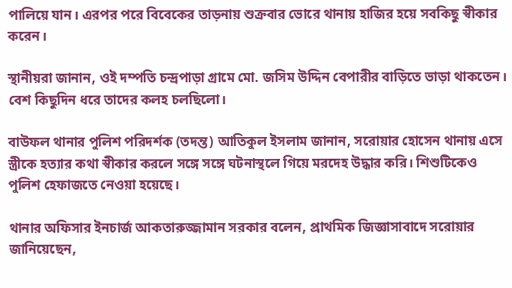পালিয়ে যান। এরপর পরে বিবেকের তাড়নায় শুক্রবার ভোরে থানায় হাজির হয়ে সবকিছু স্বীকার করেন।

স্থানীয়রা জানান, ওই দম্পতি চন্দ্রপাড়া গ্রামে মো. জসিম উদ্দিন বেপারীর বাড়িতে ভাড়া থাকতেন। বেশ কিছুদিন ধরে তাদের কলহ চলছিলো।

বাউফল থানার পুলিশ পরিদর্শক (তদন্ত) আতিকুল ইসলাম জানান, সরোয়ার হোসেন থানায় এসে স্ত্রীকে হত্যার কথা স্বীকার করলে সঙ্গে সঙ্গে ঘটনাস্থলে গিয়ে মরদেহ উদ্ধার করি। শিশুটিকেও পুলিশ হেফাজতে নেওয়া হয়েছে।

থানার অফিসার ইনচার্জ আকতারুজ্জামান সরকার বলেন, প্রাথমিক জিজ্ঞাসাবাদে সরোয়ার জানিয়েছেন,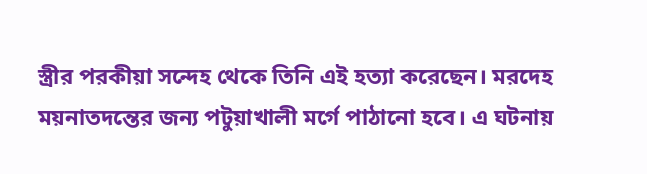স্ত্রীর পরকীয়া সন্দেহ থেকে তিনি এই হত্যা করেছেন। মরদেহ ময়নাতদন্তের জন্য পটুয়াখালী মর্গে পাঠানো হবে। এ ঘটনায়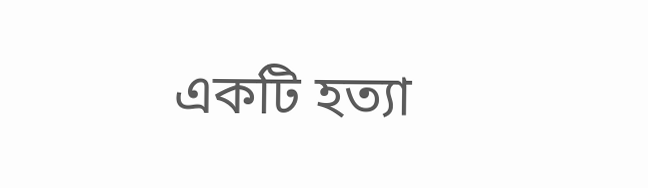একটি হত্যা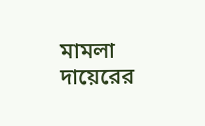মামলা দায়েরের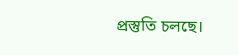প্রস্তুতি চলছে।